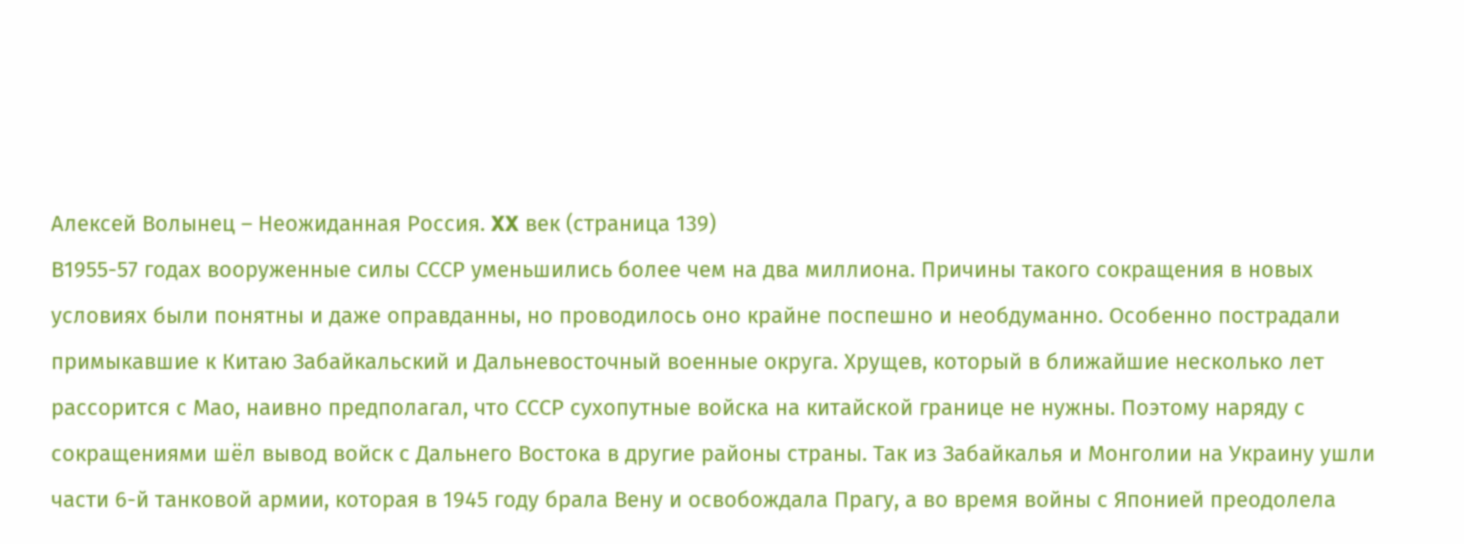Алексей Волынец – Неожиданная Россия. XX век (страница 139)
В1955-57 годах вооруженные силы СССР уменьшились более чем на два миллиона. Причины такого сокращения в новых условиях были понятны и даже оправданны, но проводилось оно крайне поспешно и необдуманно. Особенно пострадали примыкавшие к Китаю Забайкальский и Дальневосточный военные округа. Хрущев, который в ближайшие несколько лет рассорится с Мао, наивно предполагал, что СССР сухопутные войска на китайской границе не нужны. Поэтому наряду с сокращениями шёл вывод войск с Дальнего Востока в другие районы страны. Так из Забайкалья и Монголии на Украину ушли части 6-й танковой армии, которая в 1945 году брала Вену и освобождала Прагу, а во время войны с Японией преодолела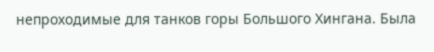непроходимые для танков горы Большого Хингана. Была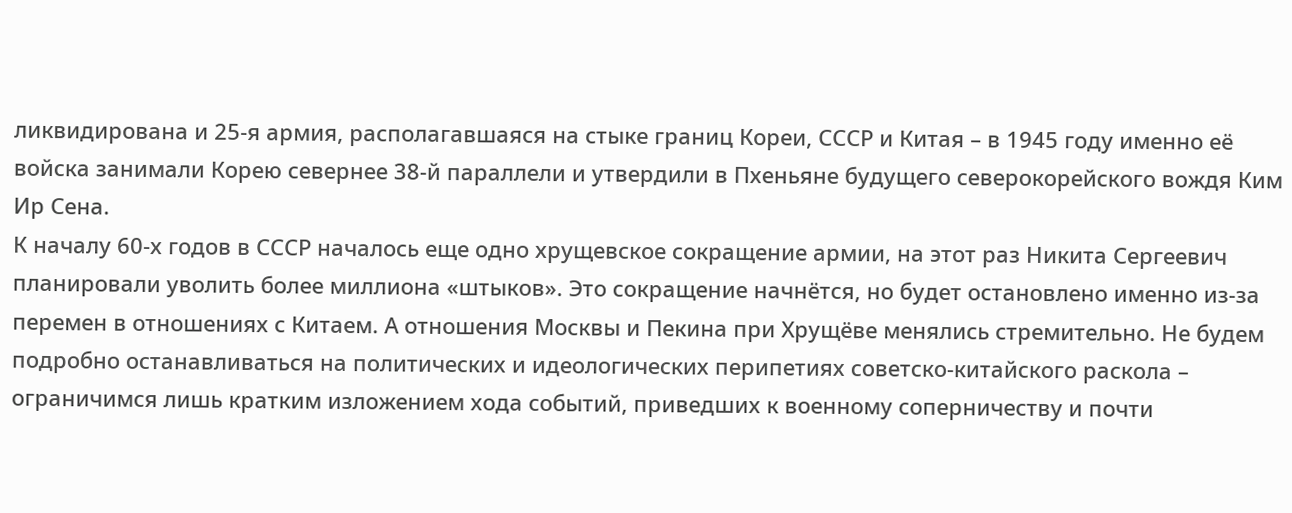ликвидирована и 25-я армия, располагавшаяся на стыке границ Кореи, СССР и Китая – в 1945 году именно её войска занимали Корею севернее 38-й параллели и утвердили в Пхеньяне будущего северокорейского вождя Ким Ир Сена.
К началу 60-х годов в СССР началось еще одно хрущевское сокращение армии, на этот раз Никита Сергеевич планировали уволить более миллиона «штыков». Это сокращение начнётся, но будет остановлено именно из-за перемен в отношениях с Китаем. А отношения Москвы и Пекина при Хрущёве менялись стремительно. Не будем подробно останавливаться на политических и идеологических перипетиях советско-китайского раскола – ограничимся лишь кратким изложением хода событий, приведших к военному соперничеству и почти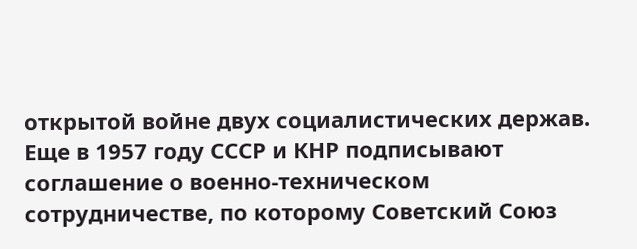открытой войне двух социалистических держав.
Еще в 1957 году СССР и КНР подписывают соглашение о военно-техническом сотрудничестве, по которому Советский Союз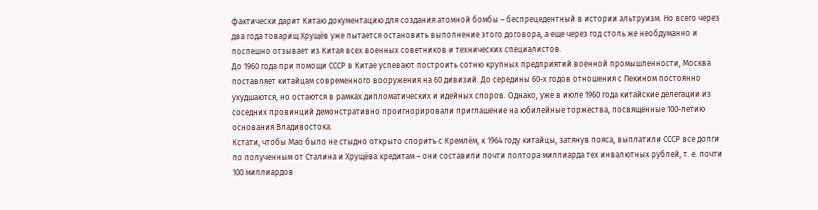фактически дарит Китаю документацию для создания атомной бомбы – беспрецедентный в истории альтруизм. Но всего через два года товарищ Хрущёв уже пытается остановить выполнение этого договора, а еще через год столь же необдуманно и поспешно отзывает из Китая всех военных советников и технических специалистов.
До 1960 года при помощи СССР в Китае успевают построить сотню крупных предприятий военной промышленности, Москва поставляет китайцам современного вооружения на 60 дивизий. До середины 60-х годов отношения с Пекином постоянно ухудшаются, но остаются в рамках дипломатических и идейных споров. Однако, уже в июле 1960 года китайские делегации из соседних провинций демонстративно проигнорировали приглашение на юбилейные торжества, посвященные 100-летию основания Владивостока.
Кстати, чтобы Мао было не стыдно открыто спорить с Кремлём, к 1964 году китайцы, затянув пояса, выплатили СССР все долги по полученным от Сталина и Хрущёва кредитам – они составили почти полтора миллиарда тех инвалютных рублей, т. е. почти 100 миллиардов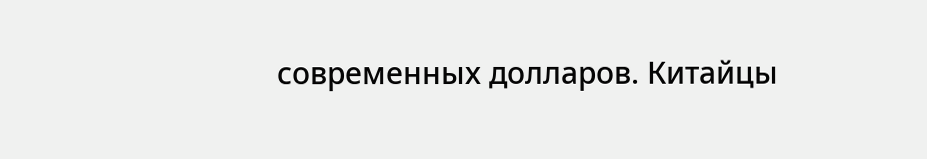современных долларов. Китайцы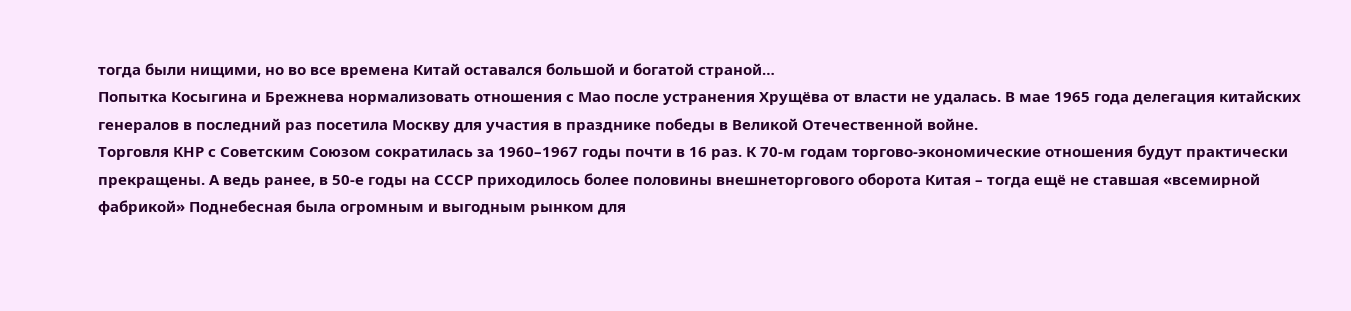тогда были нищими, но во все времена Китай оставался большой и богатой страной…
Попытка Косыгина и Брежнева нормализовать отношения с Мао после устранения Хрущёва от власти не удалась. В мае 1965 года делегация китайских генералов в последний раз посетила Москву для участия в празднике победы в Великой Отечественной войне.
Торговля КНР с Советским Союзом сократилась за 1960–1967 годы почти в 16 раз. К 70-м годам торгово-экономические отношения будут практически прекращены. А ведь ранее, в 50-е годы на СССР приходилось более половины внешнеторгового оборота Китая – тогда ещё не ставшая «всемирной фабрикой» Поднебесная была огромным и выгодным рынком для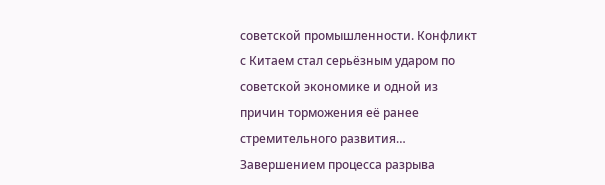советской промышленности. Конфликт с Китаем стал серьёзным ударом по советской экономике и одной из причин торможения её ранее стремительного развития…
Завершением процесса разрыва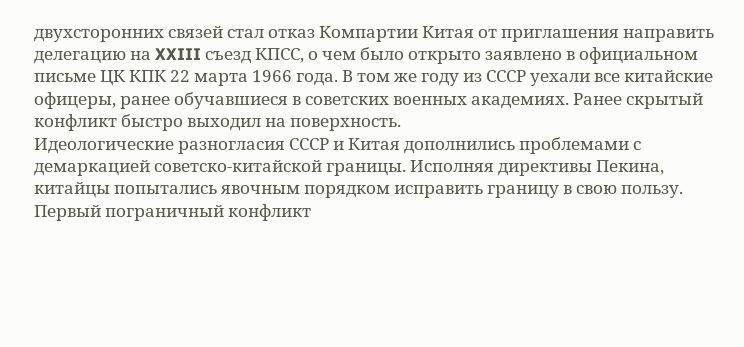двухсторонних связей стал отказ Компартии Китая от приглашения направить делегацию на XXIII съезд КПСС, о чем было открыто заявлено в официальном письме ЦК КПК 22 марта 1966 года. В том же году из СССР уехали все китайские офицеры, ранее обучавшиеся в советских военных академиях. Ранее скрытый конфликт быстро выходил на поверхность.
Идеологические разногласия СССР и Китая дополнились проблемами с демаркацией советско-китайской границы. Исполняя директивы Пекина, китайцы попытались явочным порядком исправить границу в свою пользу. Первый пограничный конфликт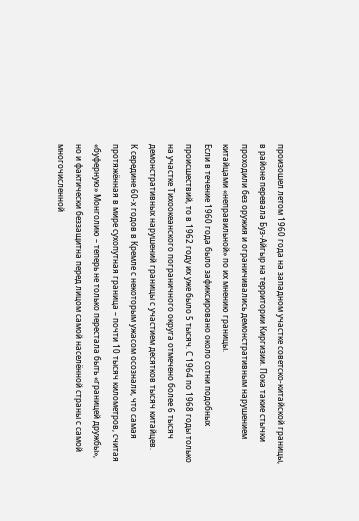произошел летом 1960 года на западном участке советско-китайской границы, в районе перевала Буз-Айгыр на территории Киргизии. Пока такие стычки проходили без оружия и ограничивались демонстративным нарушением китайцами «неправильной» по их мнению границы.
Если в течение 1960 года было зафиксировано около сотни подобных происшествий, то в 1962 году их уже было 5 тысяч. С 1964 по 1968 годы только на участке Тихоокеанского пограничного округа отмечено более 6 тысяч демонстративных нарушений границы с участием десятков тысяч китайцев.
К середине 60-х годов в Кремле с некоторым ужасом осознали, что самая протяжённая в мире сухопутная граница – почти 10 тысяч километров, считая «буферную» Монголию – теперь не только перестала быть «границей дружбы», но и фактически беззащитна перед лицом самой населённой страны с самой многочисленной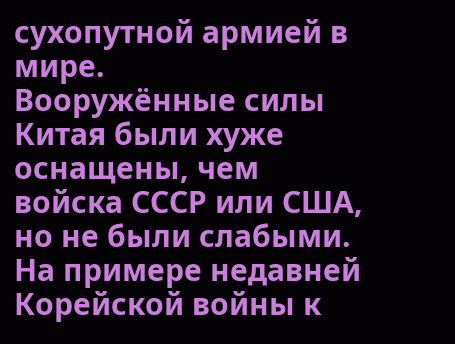сухопутной армией в мире.
Вооружённые силы Китая были хуже оснащены, чем войска СССР или США, но не были слабыми. На примере недавней Корейской войны к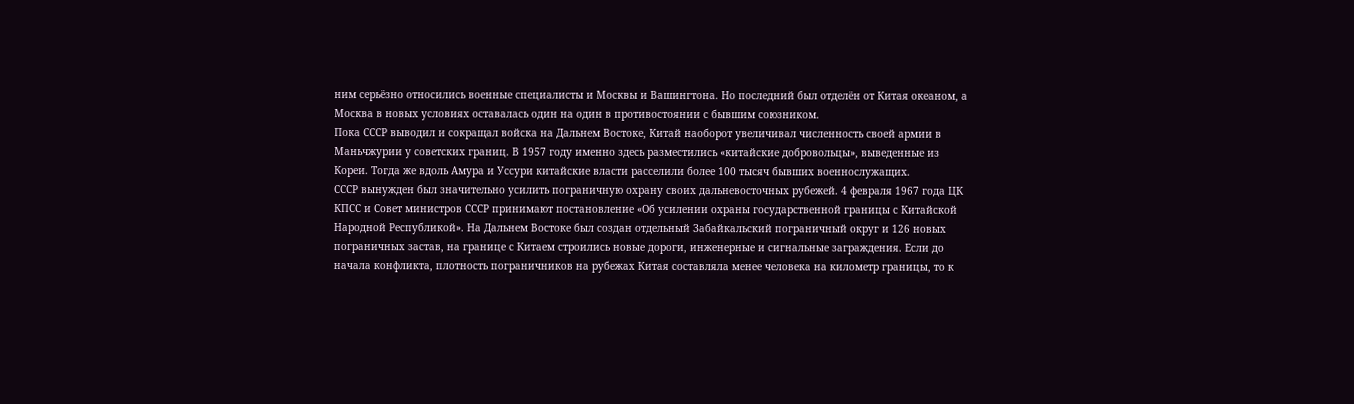ним серьёзно относились военные специалисты и Москвы и Вашингтона. Но последний был отделён от Китая океаном, а Москва в новых условиях оставалась один на один в противостоянии с бывшим союзником.
Пока СССР выводил и сокращал войска на Дальнем Востоке, Китай наоборот увеличивал численность своей армии в Маньчжурии у советских границ. В 1957 году именно здесь разместились «китайские добровольцы», выведенные из Кореи. Тогда же вдоль Амура и Уссури китайские власти расселили более 100 тысяч бывших военнослужащих.
СССР вынужден был значительно усилить пограничную охрану своих дальневосточных рубежей. 4 февраля 1967 года ЦК КПСС и Совет министров СССР принимают постановление «Об усилении охраны государственной границы с Китайской Народной Республикой». На Дальнем Востоке был создан отдельный Забайкальский пограничный округ и 126 новых пограничных застав, на границе с Китаем строились новые дороги, инженерные и сигнальные заграждения. Если до начала конфликта, плотность пограничников на рубежах Китая составляла менее человека на километр границы, то к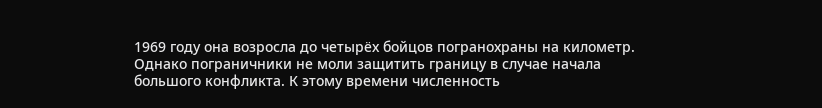1969 году она возросла до четырёх бойцов погранохраны на километр.
Однако пограничники не моли защитить границу в случае начала большого конфликта. К этому времени численность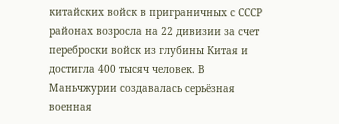китайских войск в приграничных с СССР районах возросла на 22 дивизии за счет переброски войск из глубины Китая и достигла 400 тысяч человек. В Маньчжурии создавалась серьёзная военная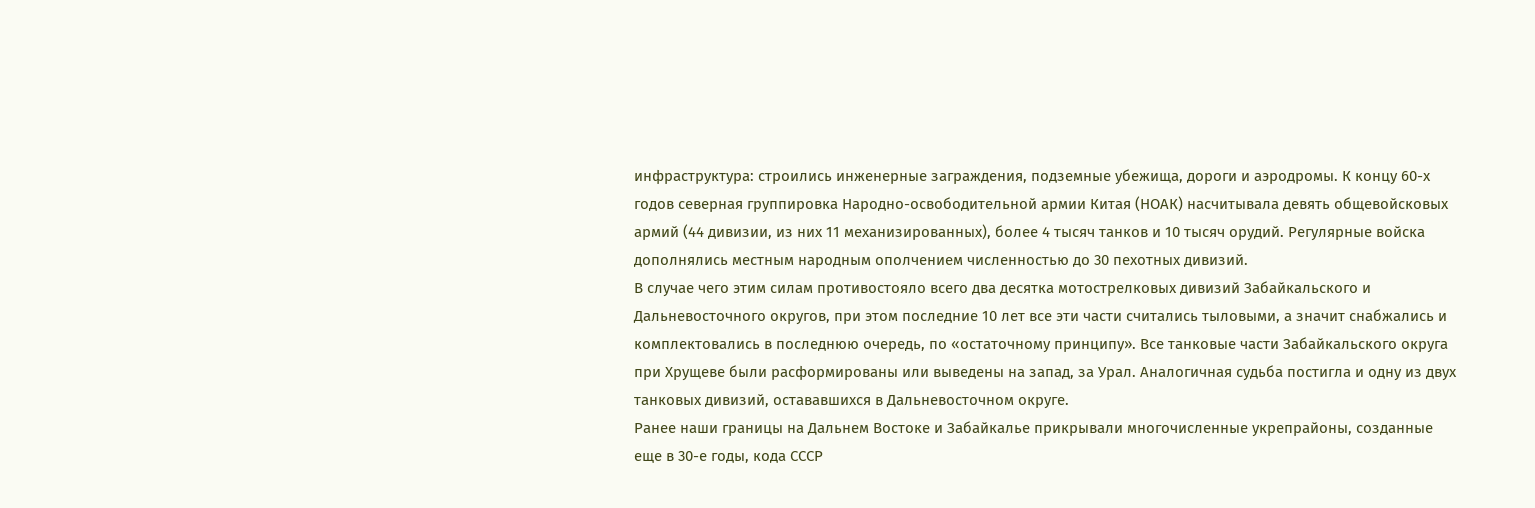инфраструктура: строились инженерные заграждения, подземные убежища, дороги и аэродромы. К концу 60-х годов северная группировка Народно-освободительной армии Китая (НОАК) насчитывала девять общевойсковых армий (44 дивизии, из них 11 механизированных), более 4 тысяч танков и 10 тысяч орудий. Регулярные войска дополнялись местным народным ополчением численностью до 30 пехотных дивизий.
В случае чего этим силам противостояло всего два десятка мотострелковых дивизий Забайкальского и Дальневосточного округов, при этом последние 10 лет все эти части считались тыловыми, а значит снабжались и комплектовались в последнюю очередь, по «остаточному принципу». Все танковые части Забайкальского округа при Хрущеве были расформированы или выведены на запад, за Урал. Аналогичная судьба постигла и одну из двух танковых дивизий, остававшихся в Дальневосточном округе.
Ранее наши границы на Дальнем Востоке и Забайкалье прикрывали многочисленные укрепрайоны, созданные еще в 30-е годы, кода СССР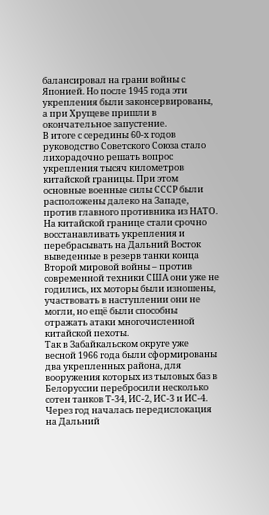балансировал на грани войны с Японией. Но после 1945 года эти укрепления были законсервированы, а при Хрущеве пришли в окончательное запустение.
В итоге с середины 60-х годов руководство Советского Союза стало лихорадочно решать вопрос укрепления тысяч километров китайской границы. При этом основные военные силы СССР были расположены далеко на Западе, против главного противника из НАТО. На китайской границе стали срочно восстанавливать укрепления и перебрасывать на Дальний Восток выведенные в резерв танки конца Второй мировой войны – против современной техники США они уже не годились, их моторы были изношены, участвовать в наступлении они не могли, но ещё были способны отражать атаки многочисленной китайской пехоты.
Так в Забайкальском округе уже весной 1966 года были сформированы два укрепленных района, для вооружения которых из тыловых баз в Белоруссии перебросили несколько сотен танков Т-34, ИС-2, ИС-3 и ИС-4. Через год началась передислокация на Дальний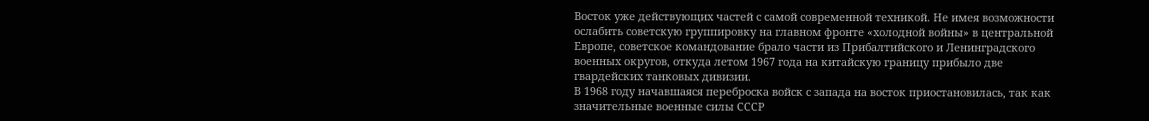Восток уже действующих частей с самой современной техникой. Не имея возможности ослабить советскую группировку на главном фронте «холодной войны» в центральной Европе, советское командование брало части из Прибалтийского и Ленинградского военных округов, откуда летом 1967 года на китайскую границу прибыло две гвардейских танковых дивизии.
В 1968 году начавшаяся переброска войск с запада на восток приостановилась, так как значительные военные силы СССР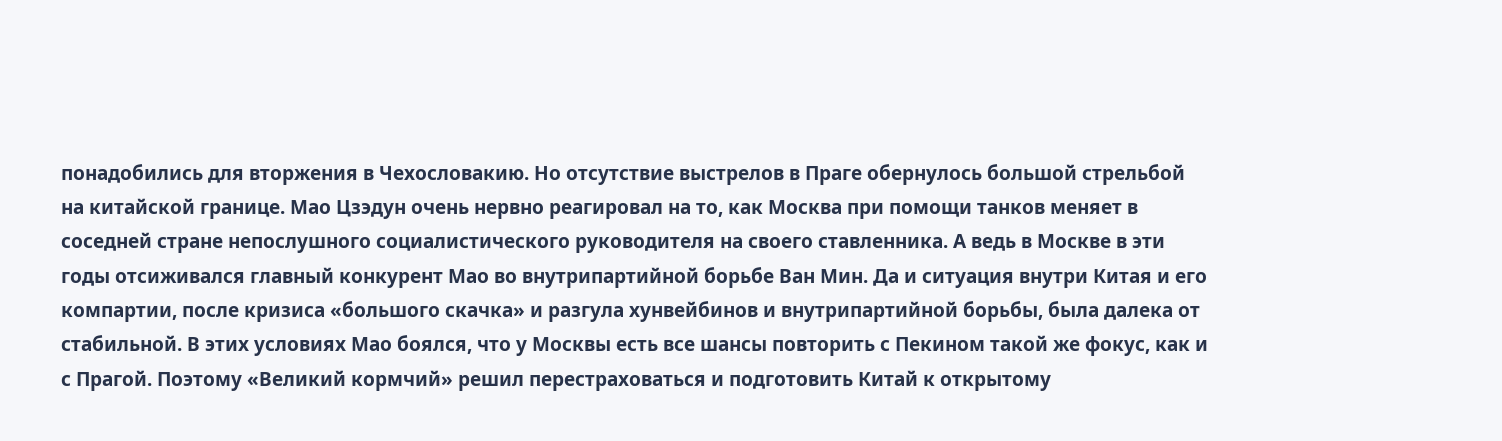понадобились для вторжения в Чехословакию. Но отсутствие выстрелов в Праге обернулось большой стрельбой на китайской границе. Мао Цзэдун очень нервно реагировал на то, как Москва при помощи танков меняет в соседней стране непослушного социалистического руководителя на своего ставленника. А ведь в Москве в эти годы отсиживался главный конкурент Мао во внутрипартийной борьбе Ван Мин. Да и ситуация внутри Китая и его компартии, после кризиса «большого скачка» и разгула хунвейбинов и внутрипартийной борьбы, была далека от стабильной. В этих условиях Мао боялся, что у Москвы есть все шансы повторить с Пекином такой же фокус, как и с Прагой. Поэтому «Великий кормчий» решил перестраховаться и подготовить Китай к открытому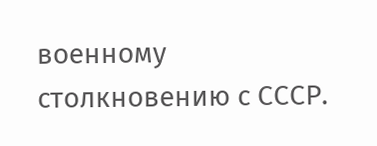военному столкновению с СССР.